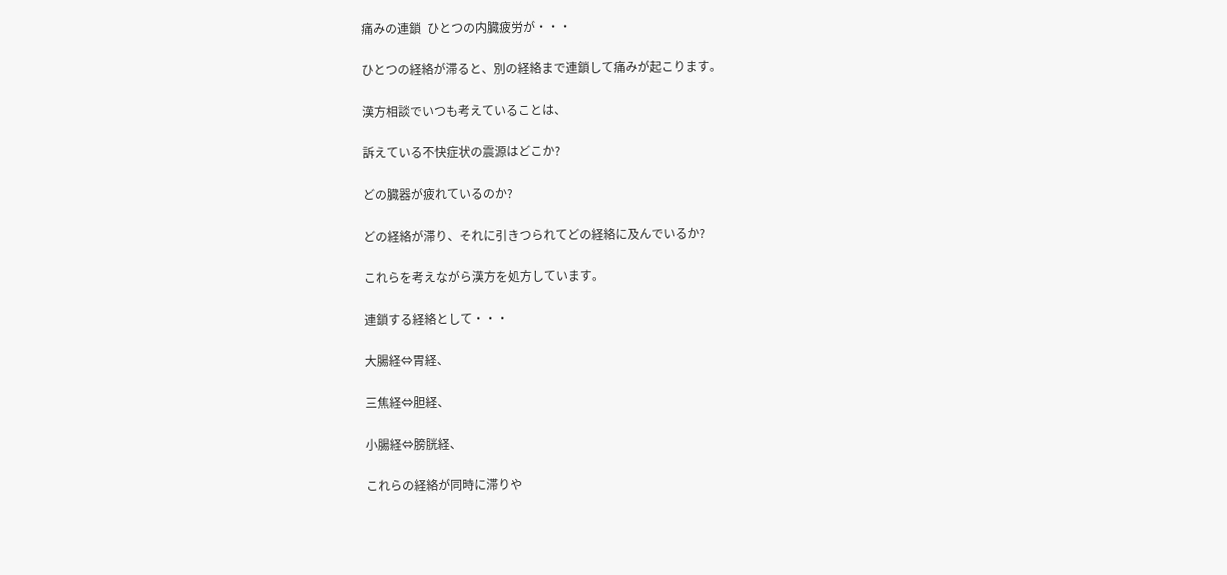痛みの連鎖  ひとつの内臓疲労が・・・

ひとつの経絡が滞ると、別の経絡まで連鎖して痛みが起こります。

漢方相談でいつも考えていることは、

訴えている不快症状の震源はどこか?

どの臓器が疲れているのか?

どの経絡が滞り、それに引きつられてどの経絡に及んでいるか?

これらを考えながら漢方を処方しています。

連鎖する経絡として・・・

大腸経⇔胃経、

三焦経⇔胆経、

小腸経⇔膀胱経、

これらの経絡が同時に滞りや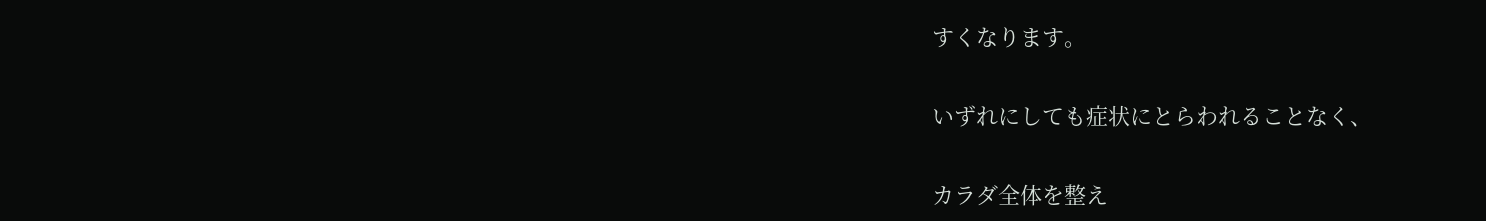すくなります。

いずれにしても症状にとらわれることなく、

カラダ全体を整え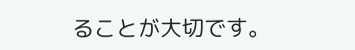ることが大切です。